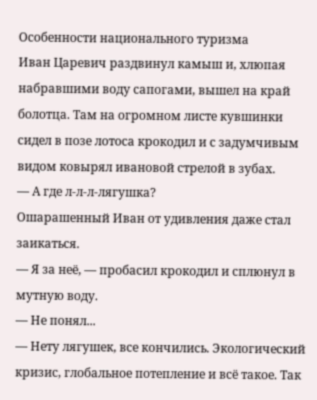Особенности национального туризма
Иван Царевич раздвинул камыш и, хлюпая набравшими воду сапогами, вышел на край болотца. Там на огромном листе кувшинки сидел в позе лотоса крокодил и с задумчивым видом ковырял ивановой стрелой в зубах.
— А где л-л-л-лягушка?
Ошарашенный Иван от удивления даже стал заикаться.
— Я за неё, — пробасил крокодил и сплюнул в мутную воду.
— Не понял...
— Нету лягушек, все кончились. Экологический кризис, глобальное потепление и всё такое. Так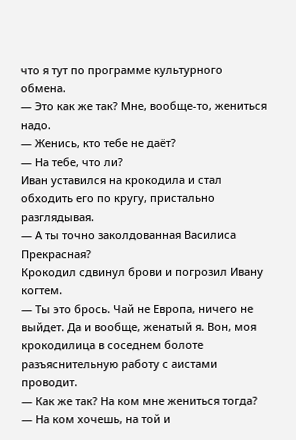что я тут по программе культурного обмена.
— Это как же так? Мне, вообще-то, жениться надо.
— Женись, кто тебе не даёт?
— На тебе, что ли?
Иван уставился на крокодила и стал обходить его по кругу, пристально разглядывая.
— А ты точно заколдованная Василиса Прекрасная?
Крокодил сдвинул брови и погрозил Ивану когтем.
— Ты это брось. Чай не Европа, ничего не выйдет. Да и вообще, женатый я. Вон, моя крокодилица в соседнем болоте разъяснительную работу с аистами проводит.
— Как же так? На ком мне жениться тогда?
— На ком хочешь, на той и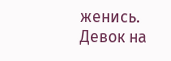женись. Девок на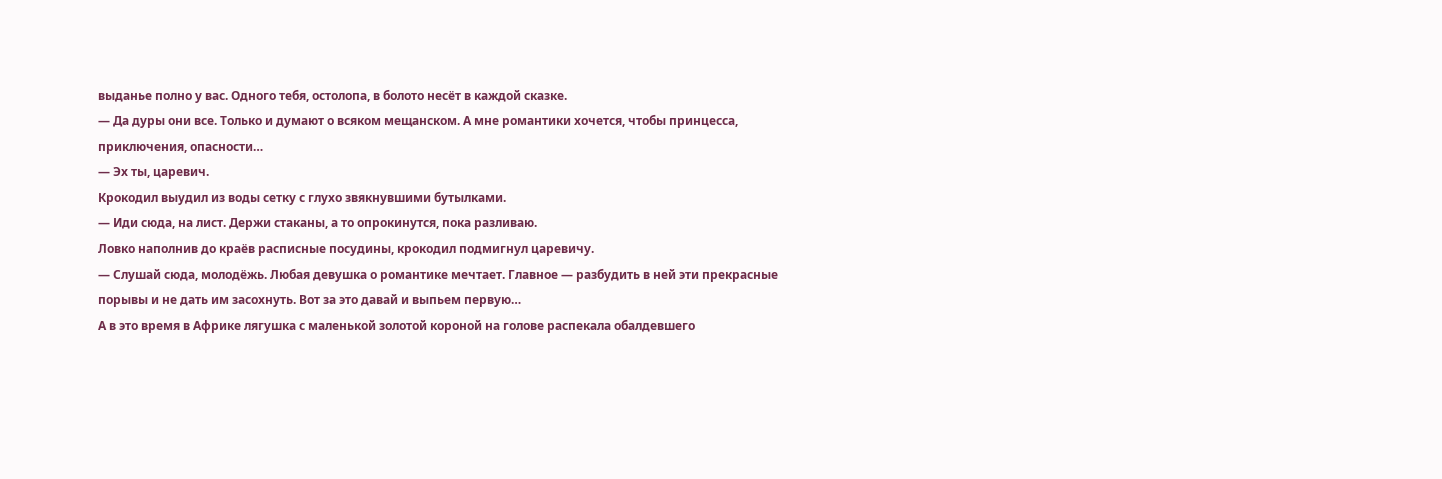выданье полно у вас. Одного тебя, остолопа, в болото несёт в каждой сказке.
— Да дуры они все. Только и думают о всяком мещанском. А мне романтики хочется, чтобы принцесса, приключения, опасности…
— Эх ты, царевич.
Крокодил выудил из воды сетку с глухо звякнувшими бутылками.
— Иди сюда, на лист. Держи стаканы, а то опрокинутся, пока разливаю.
Ловко наполнив до краёв расписные посудины, крокодил подмигнул царевичу.
— Слушай сюда, молодёжь. Любая девушка о романтике мечтает. Главное — разбудить в ней эти прекрасные порывы и не дать им засохнуть. Вот за это давай и выпьем первую…
А в это время в Африке лягушка с маленькой золотой короной на голове распекала обалдевшего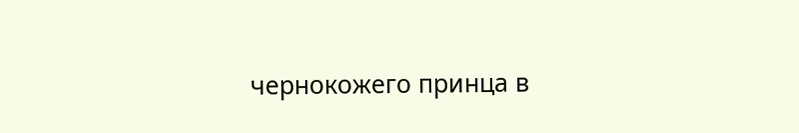чернокожего принца в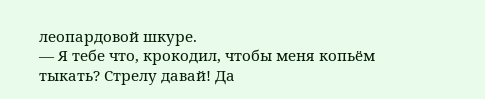леопардовой шкуре.
— Я тебе что, крокодил, чтобы меня копьём тыкать? Стрелу давай! Да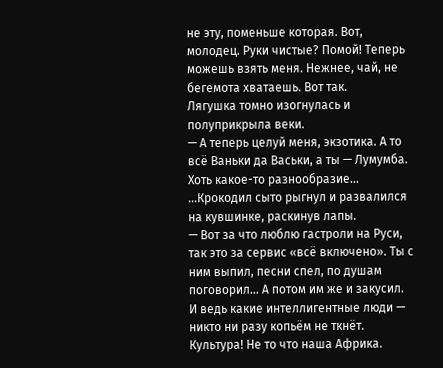не эту, поменьше которая. Вот, молодец. Руки чистые? Помой! Теперь можешь взять меня. Нежнее, чай, не бегемота хватаешь. Вот так.
Лягушка томно изогнулась и полуприкрыла веки.
— А теперь целуй меня, экзотика. А то всё Ваньки да Васьки, а ты — Лумумба. Хоть какое-то разнообразие...
...Крокодил сыто рыгнул и развалился на кувшинке, раскинув лапы.
— Вот за что люблю гастроли на Руси, так это за сервис «всё включено». Ты с ним выпил, песни спел, по душам поговорил… А потом им же и закусил. И ведь какие интеллигентные люди — никто ни разу копьём не ткнёт. Культура! Не то что наша Африка.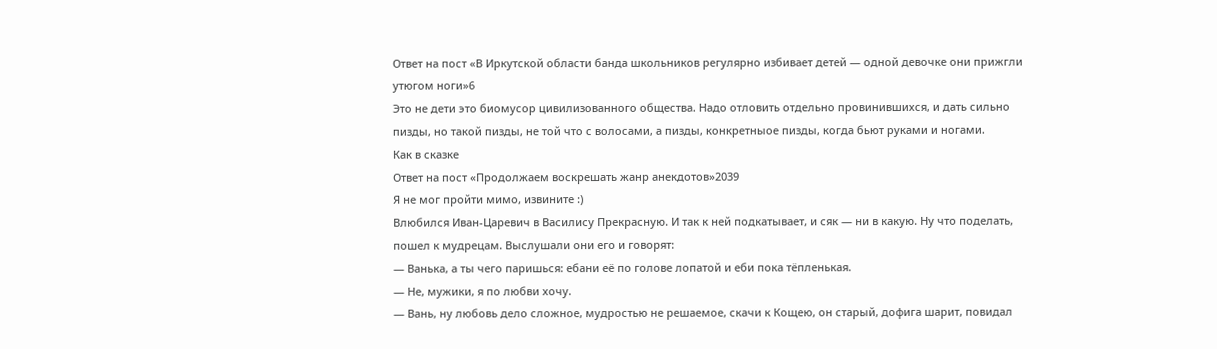Ответ на пост «В Иркутской области банда школьников регулярно избивает детей — одной девочке они прижгли утюгом ноги»6
Это не дети это биомусор цивилизованного общества. Надо отловить отдельно провинившихся, и дать сильно пизды, но такой пизды, не той что с волосами, а пизды, конкретныое пизды, когда бьют руками и ногами.
Как в сказке
Ответ на пост «Продолжаем воскрешать жанр анекдотов»2039
Я не мог пройти мимо, извините :)
Влюбился Иван-Царевич в Василису Прекрасную. И так к ней подкатывает, и сяк — ни в какую. Ну что поделать, пошел к мудрецам. Выслушали они его и говорят:
— Ванька, а ты чего паришься: ебани её по голове лопатой и еби пока тёпленькая.
— Не, мужики, я по любви хочу.
— Вань, ну любовь дело сложное, мудростью не решаемое, скачи к Кощею, он старый, дофига шарит, повидал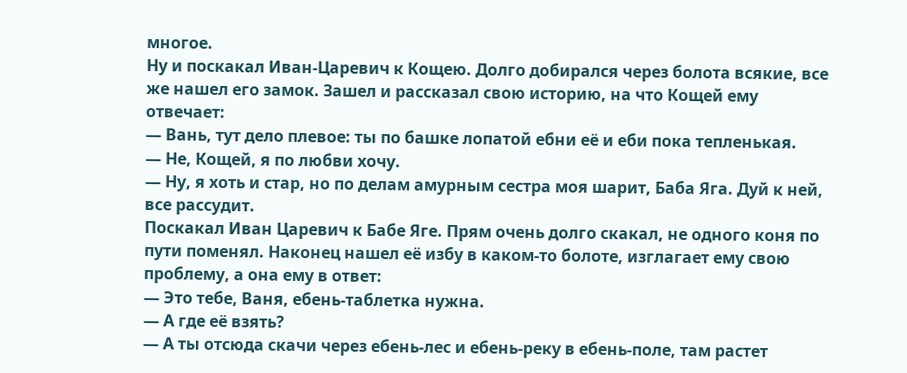многое.
Ну и поскакал Иван-Царевич к Кощею. Долго добирался через болота всякие, все же нашел его замок. Зашел и рассказал свою историю, на что Кощей ему отвечает:
— Вань, тут дело плевое: ты по башке лопатой ебни её и еби пока тепленькая.
— Не, Кощей, я по любви хочу.
— Ну, я хоть и стар, но по делам амурным сестра моя шарит, Баба Яга. Дуй к ней, все рассудит.
Поскакал Иван Царевич к Бабе Яге. Прям очень долго скакал, не одного коня по пути поменял. Наконец нашел её избу в каком-то болоте, изглагает ему свою проблему, а она ему в ответ:
— Это тебе, Ваня, ебень-таблетка нужна.
— А где её взять?
— А ты отсюда скачи через ебень-лес и ебень-реку в ебень-поле, там растет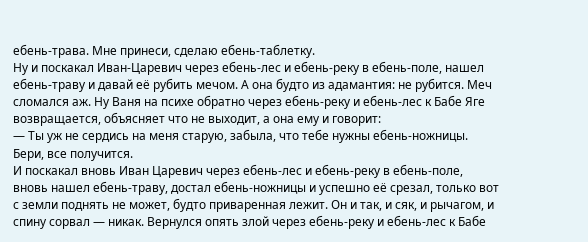ебень-трава. Мне принеси, сделаю ебень-таблетку.
Ну и поскакал Иван-Царевич через ебень-лес и ебень-реку в ебень-поле, нашел ебень-траву и давай её рубить мечом. А она будто из адамантия: не рубится. Меч сломался аж. Ну Ваня на психе обратно через ебень-реку и ебень-лес к Бабе Яге возвращается, объясняет что не выходит, а она ему и говорит:
— Ты уж не сердись на меня старую, забыла, что тебе нужны ебень-ножницы. Бери, все получится.
И поскакал вновь Иван Царевич через ебень-лес и ебень-реку в ебень-поле, вновь нашел ебень-траву, достал ебень-ножницы и успешно её срезал, только вот с земли поднять не может, будто приваренная лежит. Он и так, и сяк, и рычагом, и спину сорвал — никак. Вернулся опять злой через ебень-реку и ебень-лес к Бабе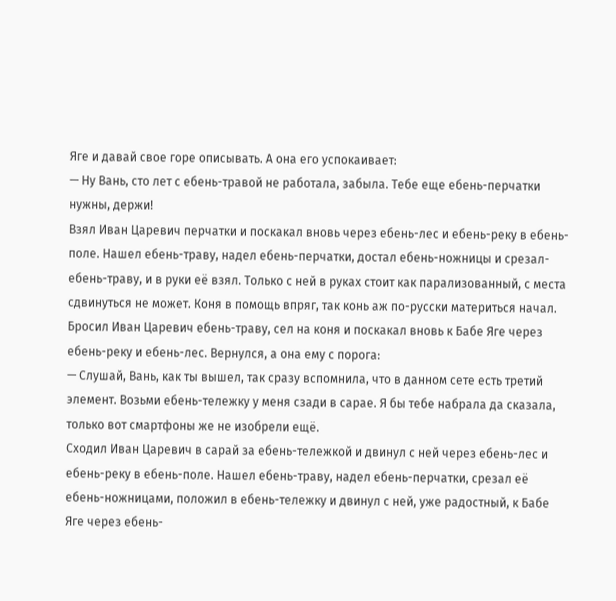Яге и давай свое горе описывать. А она его успокаивает:
— Ну Вань, сто лет с ебень-травой не работала, забыла. Тебе еще ебень-перчатки нужны, держи!
Взял Иван Царевич перчатки и поскакал вновь через ебень-лес и ебень-реку в ебень-поле. Нашел ебень-траву, надел ебень-перчатки, достал ебень-ножницы и срезал-ебень-траву, и в руки её взял. Только с ней в руках стоит как парализованный, с места сдвинуться не может. Коня в помощь впряг, так конь аж по-русски материться начал. Бросил Иван Царевич ебень-траву, сел на коня и поскакал вновь к Бабе Яге через ебень-реку и ебень-лес. Вернулся, а она ему с порога:
— Слушай, Вань, как ты вышел, так сразу вспомнила, что в данном сете есть третий элемент. Возьми ебень-тележку у меня сзади в сарае. Я бы тебе набрала да сказала, только вот смартфоны же не изобрели ещё.
Сходил Иван Царевич в сарай за ебень-тележкой и двинул с ней через ебень-лес и ебень-реку в ебень-поле. Нашел ебень-траву, надел ебень-перчатки, срезал её ебень-ножницами, положил в ебень-тележку и двинул с ней, уже радостный, к Бабе Яге через ебень-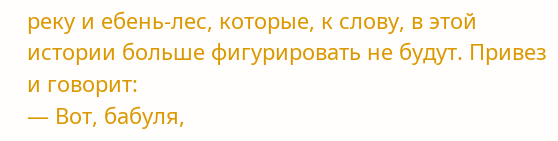реку и ебень-лес, которые, к слову, в этой истории больше фигурировать не будут. Привез и говорит:
— Вот, бабуля,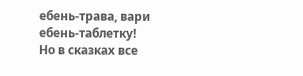ебень-трава, вари ебень-таблетку!
Но в сказках все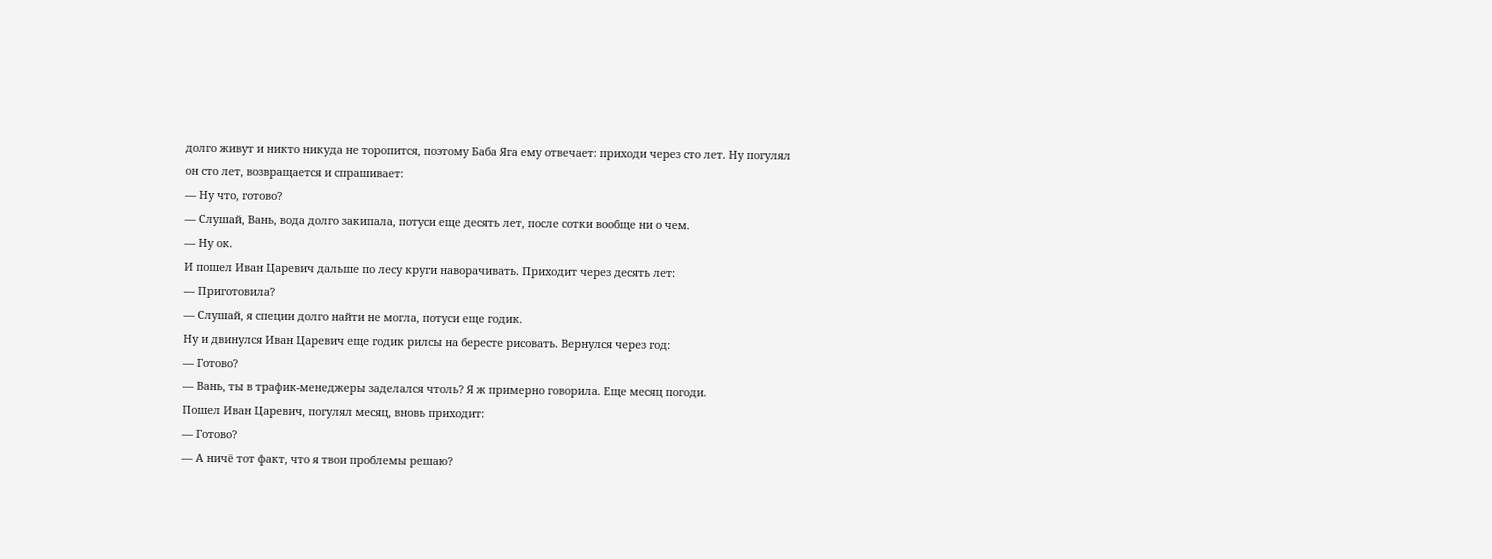долго живут и никто никуда не торопится, поэтому Баба Яга ему отвечает: приходи через сто лет. Ну погулял он сто лет, возвращается и спрашивает:
— Ну что, готово?
— Слушай, Вань, вода долго закипала, потуси еще десять лет, после сотки вообще ни о чем.
— Ну ок.
И пошел Иван Царевич дальше по лесу круги наворачивать. Приходит через десять лет:
— Приготовила?
— Слушай, я специи долго найти не могла, потуси еще годик.
Ну и двинулся Иван Царевич еще годик рилсы на бересте рисовать. Вернулся через год:
— Готово?
— Вань, ты в трафик-менеджеры заделался чтоль? Я ж примерно говорила. Еще месяц погоди.
Пошел Иван Царевич, погулял месяц, вновь приходит:
— Готово?
— А ничё тот факт, что я твои проблемы решаю?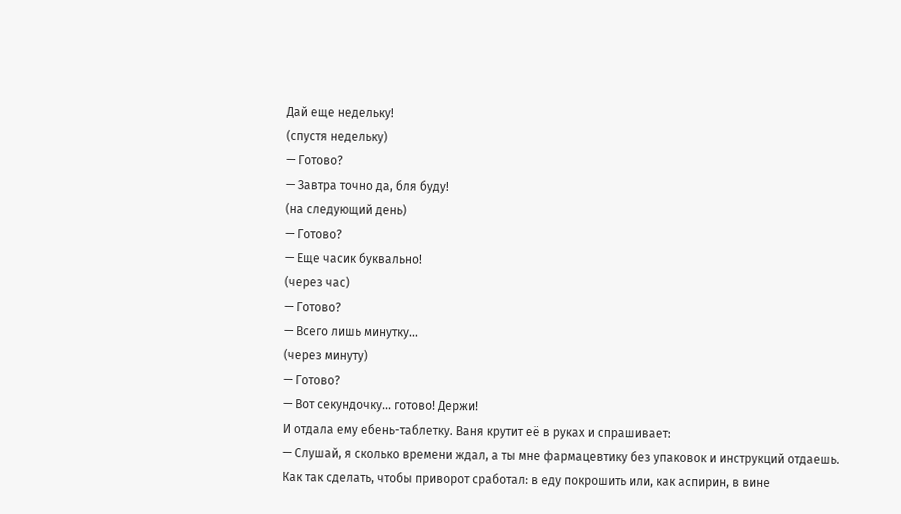Дай еще недельку!
(спустя недельку)
— Готово?
— Завтра точно да, бля буду!
(на следующий день)
— Готово?
— Еще часик буквально!
(через час)
— Готово?
— Всего лишь минутку...
(через минуту)
— Готово?
— Вот секундочку... готово! Держи!
И отдала ему ебень-таблетку. Ваня крутит её в руках и спрашивает:
— Слушай, я сколько времени ждал, а ты мне фармацевтику без упаковок и инструкций отдаешь. Как так сделать, чтобы приворот сработал: в еду покрошить или, как аспирин, в вине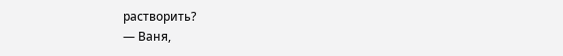растворить?
— Ваня,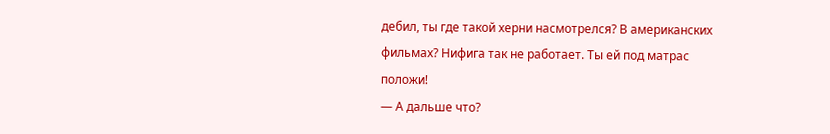дебил, ты где такой херни насмотрелся? В американских фильмах? Нифига так не работает. Ты ей под матрас положи!
— А дальше что?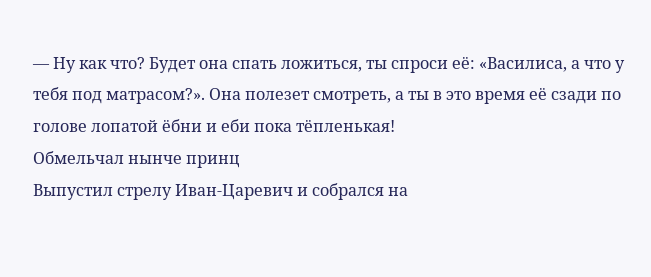— Ну как что? Будет она спать ложиться, ты спроси её: «Василиса, а что у тебя под матрасом?». Она полезет смотреть, а ты в это время её сзади по голове лопатой ёбни и еби пока тёпленькая!
Обмельчал нынче принц
Выпустил стрелу Иван-Царевич и собрался на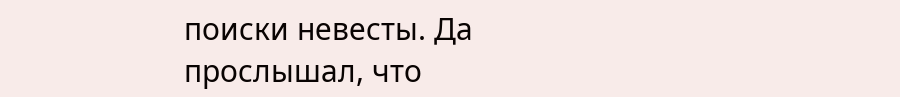поиски невесты. Да прослышал, что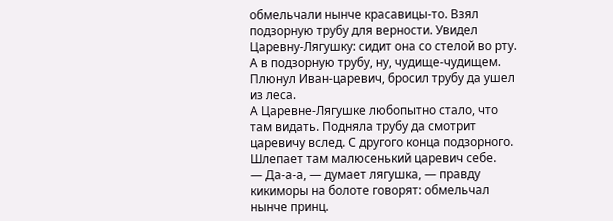обмельчали нынче красавицы-то. Взял подзорную трубу для верности. Увидел Царевну-Лягушку: сидит она со стелой во рту. А в подзорную трубу, ну, чудище-чудищем.
Плюнул Иван-царевич, бросил трубу да ушел из леса.
А Царевне-Лягушке любопытно стало, что там видать. Подняла трубу да смотрит царевичу вслед. С другого конца подзорного. Шлепает там малюсенький царевич себе.
— Да-а-а, — думает лягушка, — правду кикиморы на болоте говорят: обмельчал нынче принц.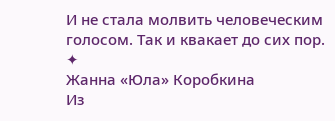И не стала молвить человеческим голосом. Так и квакает до сих пор.
✦
Жанна «Юла» Коробкина
Из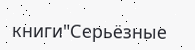книги"Серьёзные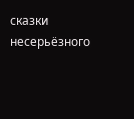сказки несерьёзного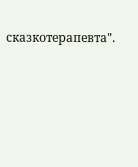сказкотерапевта".